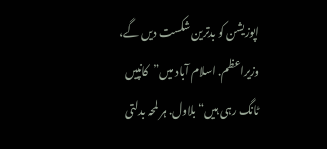اپوزیشن کو بدترین شکست دیں گے، وزیراعظم. اسلام آباد میں”کانپیں ٹانگ رہی ہیں“ بلاول. ہر لمحہ بدلتی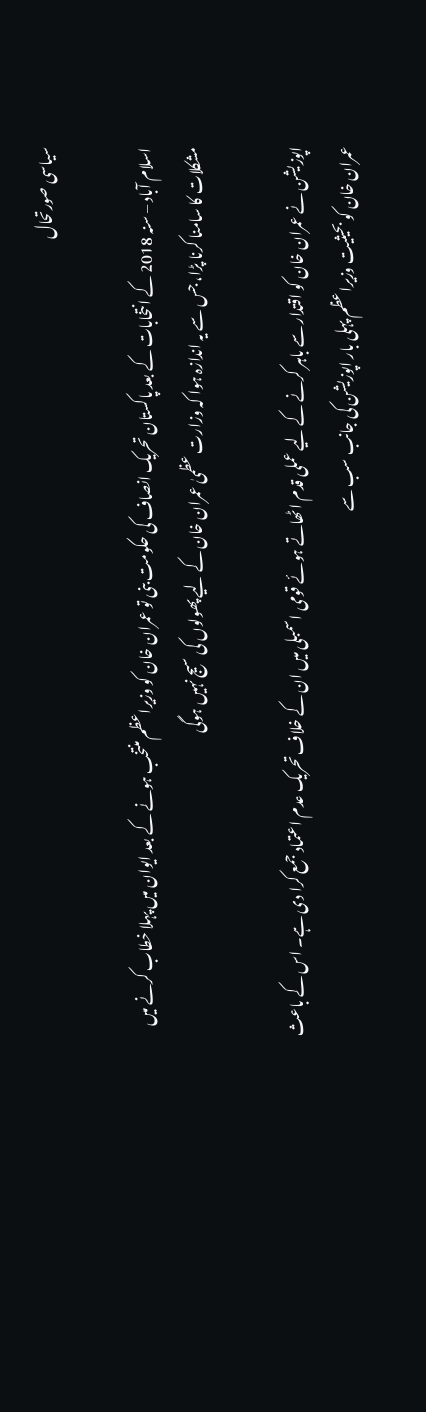سیاسی صورتحال

اسلام آباد – سنہ 2018 کے انتخابات کے بعد پاکستان تحریک انصاف کی حکومت بنی تو عمران خان کو وزیراعظم منتخب ہونے کے بعد ایوان میں پہلا خطاب کرنے میں مشکلات کا سامنا کرنا پڑا، جس سے یہ اندازہ ہوا کہ وزارت عظمیٰ عمران خان کے لیے پھولوں کی سیج نہیں ہوگی

اپوزیشن نے عمران خان کو اقتدار سے باہر کرنے کے لیے عملی قدم اٹھاتے ہوئے قومی اسمبلی میں ان کے خلاف تحریک عدم اعتماد جمع کرا دی ہے۔ اس کے باعث عمران خان کو بحیثیت وزیراعظم پہلی بار اپوزیشن کی جانب سب سے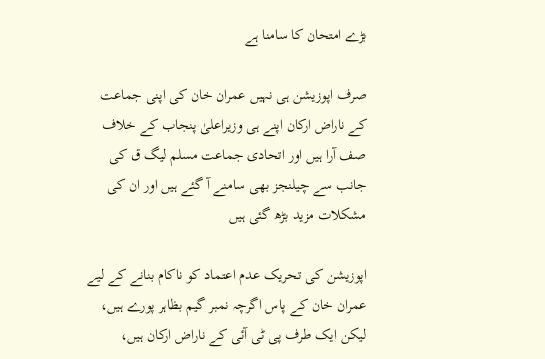بڑے امتحان کا سامنا ہے

صرف اپوزیشن ہی نہیں عمران خان کی اپنی جماعت کے ناراض ارکان اپنے ہی وزیراعلیٰ پنجاب کے خلاف صف آرا ہیں اور اتحادی جماعت مسلم لیگ ق کی جانب سے چیلنجز بھی سامنے آ گئے ہیں اور ان کی مشکلات مزید بڑھ گئی ہیں

اپوزیشن کی تحریک عدم اعتماد کو ناکام بنانے کے لیے عمران خان کے پاس اگرچہ نمبر گیم بظاہر پورے ہیں، لیکن ایک طرف پی ٹی آئی کے ناراض ارکان ہیں،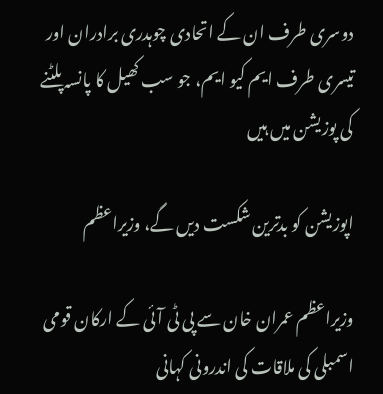دوسری طرف ان کے اتحادی چوہدری برادران اور تیسری طرف ایم کیو ایم، جو سب کھیل کا پانسہ پلٹنے کی پوزیشن میں ہیں

اپوزیشن کو بدترین شکست دیں گے، وزیراعظم

وزیراعظم عمران خان سے پی ٹی آئی کے ارکان قومی اسمبلی کی ملاقات کی اندرونی کہانی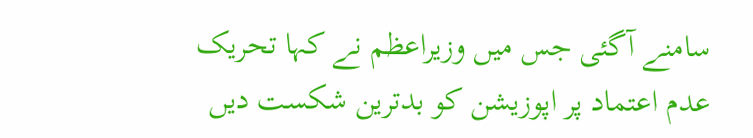سامنے آگئی جس میں وزیراعظم نے کہا تحریک عدم اعتماد پر اپوزیشن کو بدترین شکست دیں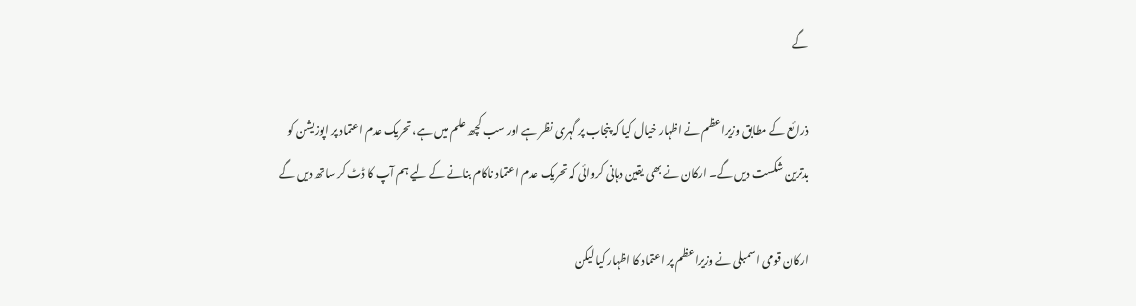گے

ذرائع کے مطابق وزیراعظم نے اظہار خیال کیا کہ پنجاب پر گہری نظر ہے اور سب کچھ علم میں ہے، تحریک عدم اعتماد پر اپوزیشن کو بدترین شکست دیں گے۔ ارکان نے بھی یقین دہانی کروائی کہ تحریک عدم اعتماد ناکام بنانے کے لیے ہم آپ کا ڈٹ کر ساتھ دیں گے

ارکان قومی اسمبلی نے وزیراعظم پر اعتماد کا اظہار کیا لیکن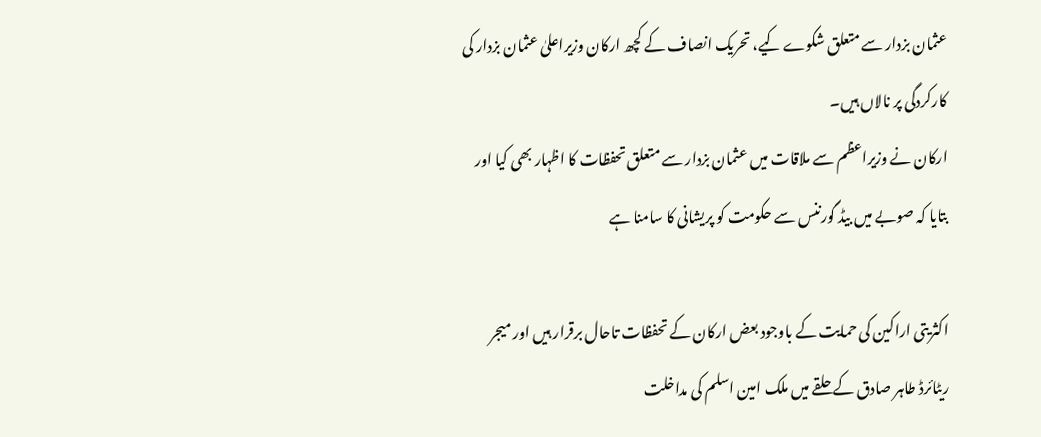عثمان بزدار سے متعلق شکوے کیے، تحریک انصاف کے کچھ ارکان وزیراعلیٰ عثمان بزدار کی کارکردگی پر نالاں ہیں۔
ارکان نے وزیراعظم سے ملاقات میں عثمان بزدار سے متعلق تحفظات کا اظہار بھی کیا اور بتایا کہ صوبے میں بیڈ گورننس سے حکومت کو پریشانی کا سامنا ہے

اکثریتی اراکین کی حمایت کے باوجود بعض ارکان کے تحفظات تاحال برقرار ہیں اور میجر ریٹائرڈ طاہر صادق کے حلقے میں ملک امین اسلم کی مداخلت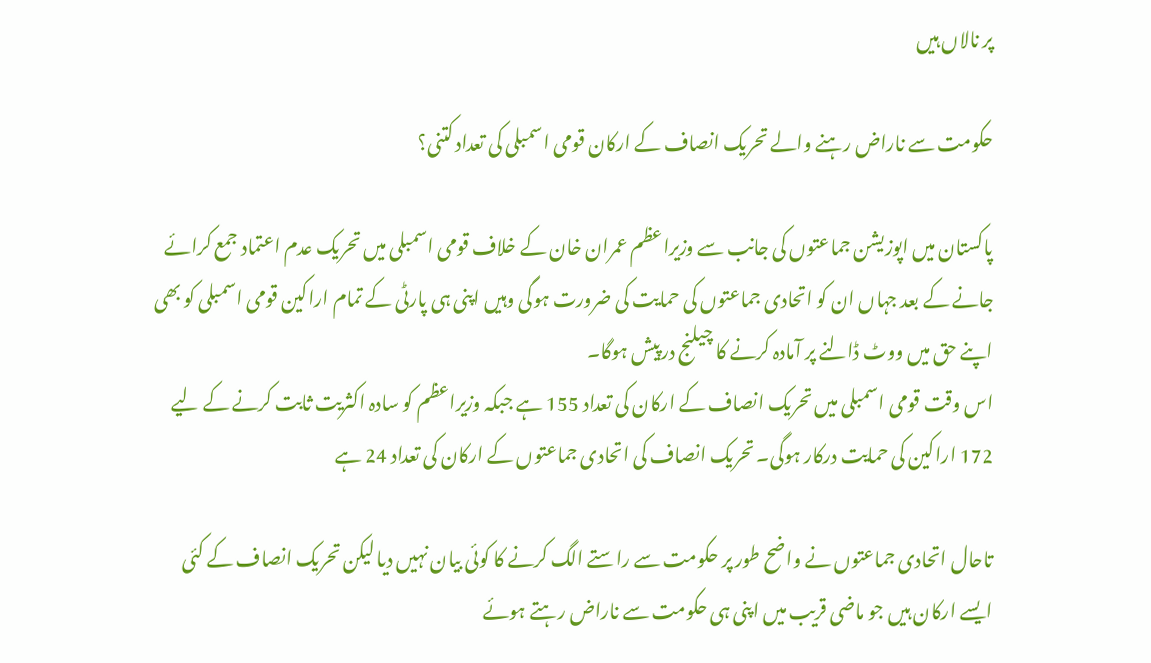پر نالاں ہیں

حکومت سے ناراض رہنے والے تحریک انصاف کے ارکان قومی اسمبلی کی تعداد کتنی؟

پاکستان میں اپوزیشن جماعتوں کی جانب سے وزیراعظم عمران خان کے خلاف قومی اسمبلی میں تحریک عدم اعتماد جمع کرائے جانے کے بعد جہاں ان کو اتحادی جماعتوں کی حمایت کی ضرورت ہوگی وہیں اپنی ہی پارٹی کے تمام اراکین قومی اسمبلی کو بھی اپنے حق میں ووٹ ڈالنے پر آمادہ کرنے کا چیلنج درپیش ہوگا۔
اس وقت قومی اسمبلی میں تحریک انصاف کے ارکان کی تعداد 155 ہے جبکہ وزیراعظم کو سادہ اکثریت ثابت کرنے کے لیے 172 اراکین کی حمایت درکار ہوگی۔ تحریک انصاف کی اتحادی جماعتوں کے ارکان کی تعداد 24 ہے

تاحال اتحادی جماعتوں نے واضح طور پر حکومت سے راستے الگ کرنے کا کوئی بیان نہیں دیا لیکن تحریک انصاف کے کئی ایسے ارکان ہیں جو ماضی قریب میں اپنی ہی حکومت سے ناراض رہتے ہوئے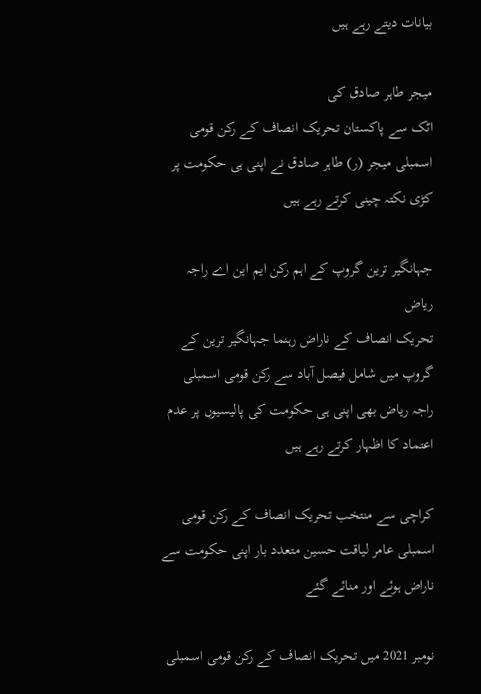بیانات دیتے رہے ہیں

میجر طاہر صادق کی
اٹک سے پاکستان تحریک انصاف کے رکن قومی اسمبلی میجر (ر) طاہر صادق نے اپنی ہی حکومت پر کڑی نکتہ چینی کرتے رہے ہیں

جہانگیر ترین گروپ کے اہم رکن ایم این اے راجہ ریاض
تحریک انصاف کے ناراض رہنما جہانگیر ترین کے گروپ میں شامل فیصل آباد سے رکن قومی اسمبلی راجہ ریاض بھی اپنی ہی حکومت کی پالیسیوں پر عدم اعتماد کا اظہار کرتے رہے ہیں

کراچی سے منتخب تحریک انصاف کے رکن قومی اسمبلی عامر لیاقت حسین متعدد بار اپنی حکومت سے ناراض ہوئے اور منائے گئے

نومبر 2021 میں تحریک انصاف کے رکن قومی اسمبلی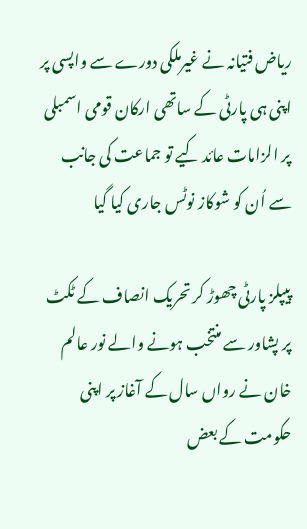ریاض فتیانہ نے غیرملکی دورے سے واپسی پر اپنی ہی پارٹی کے ساتھی ارکان قومی اسمبلی پر الزامات عائد کیے تو جماعت کی جانب سے اُن کو شوکاز نوٹس جاری کیا گیا

پیپلز پارٹی چھوڑ کر تحریک انصاف کے ٹکٹ پر پشاور سے منتخب ہونے والے نور عالم خان نے رواں سال کے آغاز پر اپنی حکومت کے بعض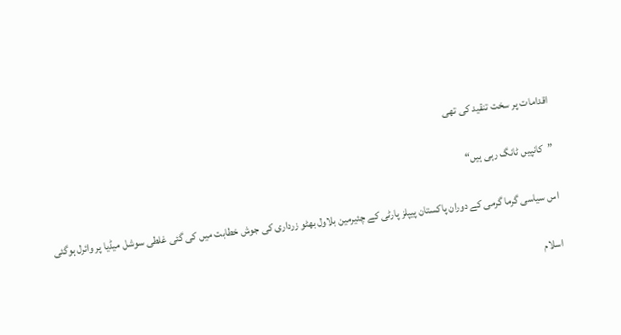اقدامات پر سخت تنقید کی تھی

”کانپیں ٹانگ رہی ہیں“

اس سیاسی گرما گرمی کے دوران پاکستان پیپلز پارٹی کے چئیرمین بلاول بھٹو زرداری کی جوش خطابت میں کی گئی غلطی سوشل میڈیا پر وائرل ہوگئی

اسلام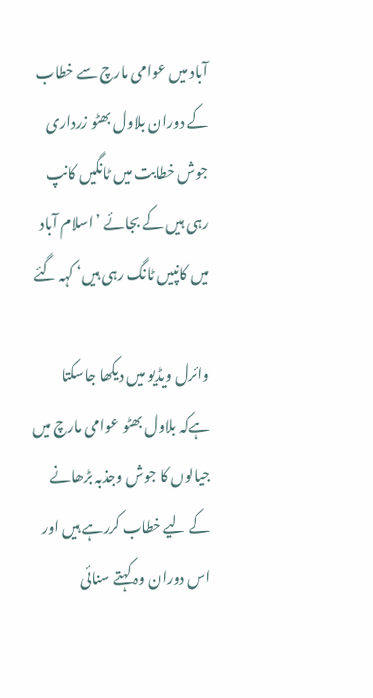آباد میں عوامی مارچ سے خطاب کے دوران بلاول بھٹو زرداری جوش خطابت میں ٹانگیں کانپ رہی ہیں کے بجائے ’اسلام آباد میں کانپیں ٹانگ رہی ہیں‘ کہہ گئے

وائرل ویڈیو میں دیکھا جاسکتا ہےکہ بلاول بھٹو عوامی مارچ میں جیالوں کا جوش وجذبہ بڑھانے کے لیے خطاب کررہے ہیں اور اس دوران وہ کہتے سنائی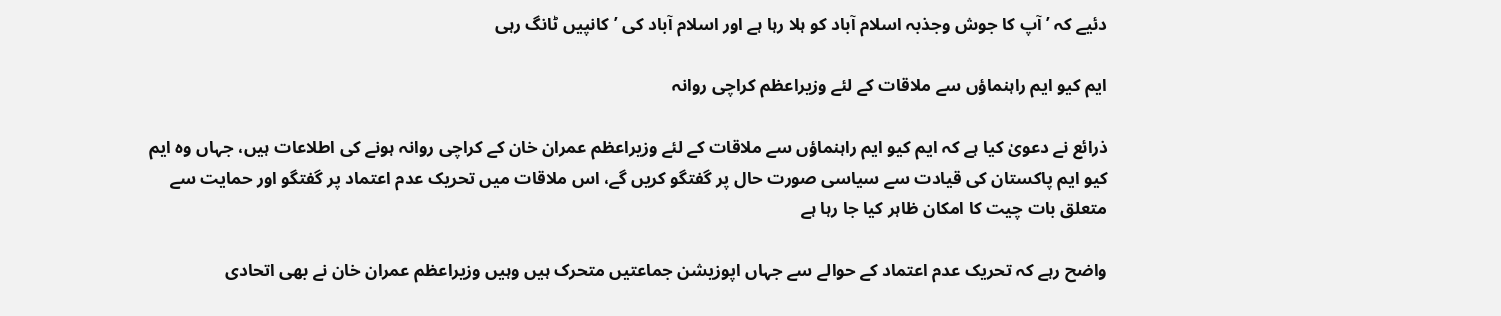دئیے کہ ’ آپ کا جوش وجذبہ اسلام آباد کو ہلا رہا ہے اور اسلام آباد کی ’کانپیں ٹانگ رہی

ایم کیو ایم راہنماؤں سے ملاقات کے لئے وزیراعظم کراچی روانہ

ذرائع نے دعویٰ کیا ہے کہ ایم کیو ایم راہنماؤں سے ملاقات کے لئے وزیراعظم عمران خان کے کراچی روانہ ہونے کی اطلاعات ہیں، جہاں وہ ایم کیو ایم پاکستان کی قیادت سے سیاسی صورت حال پر گفتگو کریں گے، اس ملاقات میں تحریک عدم اعتماد پر گفتگو اور حمایت سے متعلق بات چیت کا امکان ظاہر کیا جا رہا ہے

واضح رہے کہ تحریک عدم اعتماد کے حوالے سے جہاں اپوزیشن جماعتیں متحرک ہیں وہیں وزیراعظم عمران خان نے بھی اتحادی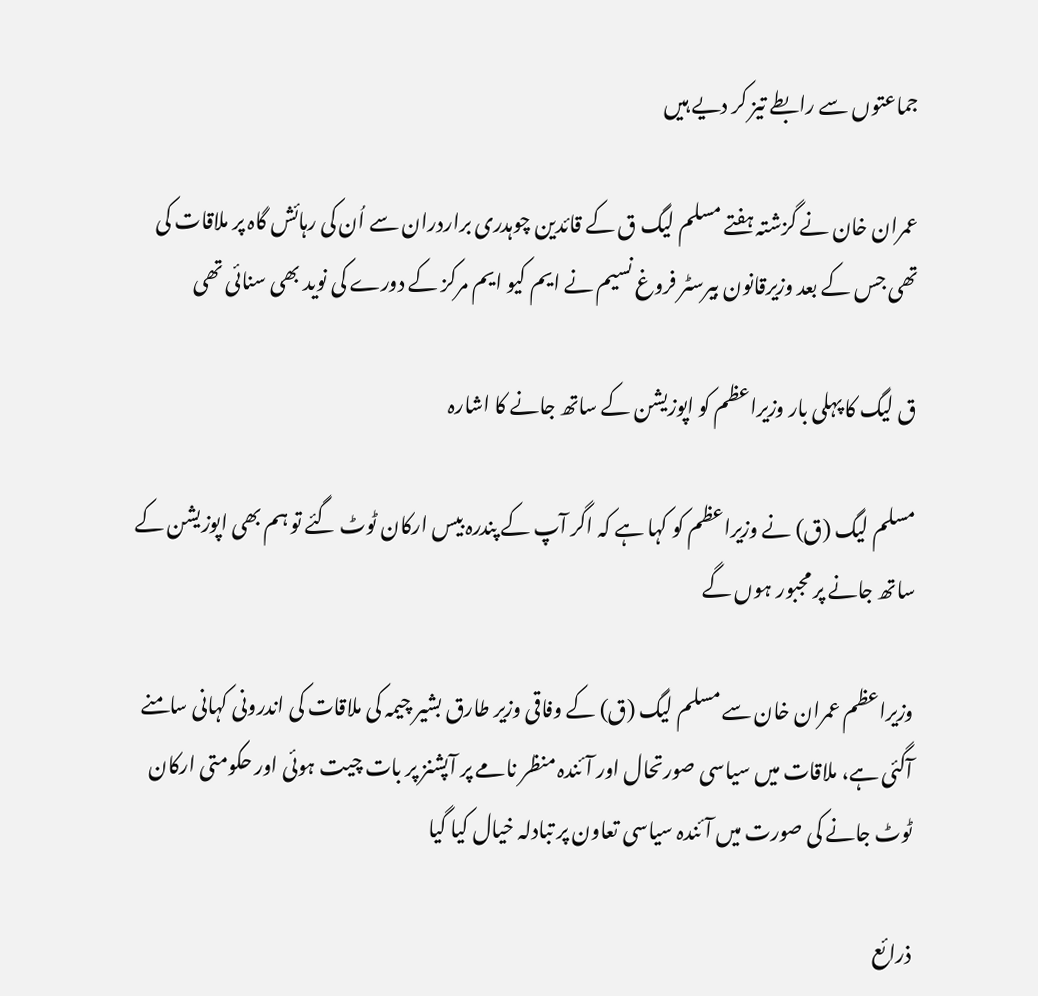جماعتوں سے رابطے تیز کر دیے ہیں

عمران خان نے گزشتہ ہفتے مسلم لیگ ق کے قائدین چوہدری براردران سے اُن کی رہائش گاہ پر ملاقات کی تھی جس کے بعد وزیرقانون بیرسٹر فروغ نسیم نے ایم کیو ایم مرکز کے دورے کی نوید بھی سنائی تھی

ق لیگ کا پہلی بار وزیراعظم کو اپوزیشن کے ساتھ جانے کا اشارہ

مسلم لیگ (ق) نے وزیراعظم کو کہا ہے کہ اگر آپ کے پندرہ بیس ارکان ٹوٹ گئے تو ہم بھی اپوزیشن کے ساتھ جانے پر مجبور ہوں گے

وزیراعظم عمران خان سے مسلم لیگ (ق) کے وفاقی وزیر طارق بشیر چیمہ کی ملاقات کی اندرونی کہانی سامنے آگئی ہے، ملاقات میں سیاسی صورتحال اور آئندہ منظر نامے پر آپشنز پر بات چیت ہوئی اور حکومتی ارکان ٹوٹ جانے کی صورت میں آئندہ سیاسی تعاون پر تبادلہ خیال کیا گیا

ذرائع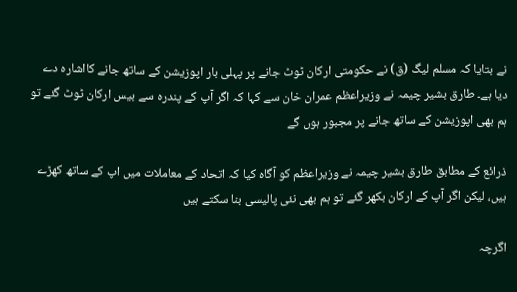نے بتایا کہ مسلم لیگ (ق) نے حکومتی ارکان ٹوٹ جانے پر پہلی بار اپوزیشن کے ساتھ جانے کااشارہ دے دیا ہے۔ طارق بشیر چیمہ نے وزیراعظم عمران خان سے کہا کہ اگر آپ کے پندرہ سے بیس ارکان ٹوٹ گئے تو ہم بھی اپوزیشن کے ساتھ جانے پر مجبور ہوں گے

ذرائع کے مطابق طارق بشیر چیمہ نے وزیراعظم کو آگاہ کیا کہ اتحاد کے معاملات میں اپ کے ساتھ کھڑے ہیں، لیکن اگر آپ کے ارکان بکھر گئے تو ہم بھی نئی پالیسی بنا سکتے ہیں

اگرچہ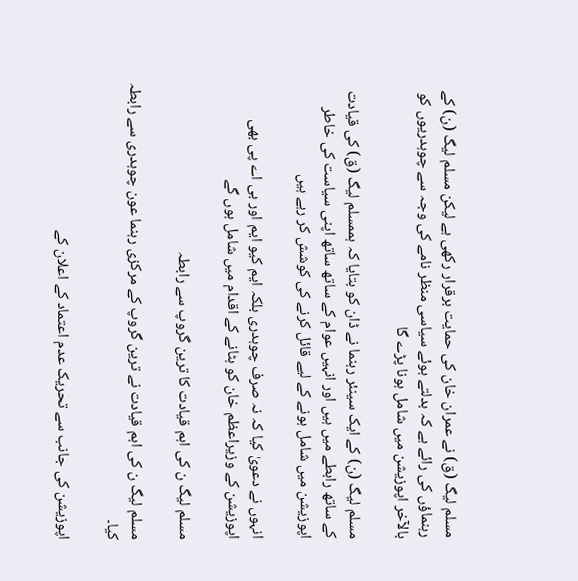مسلم لیگ (ق) نے عمران خان کی حمایت برقرار رکھی ہے لیکن مسلم لیگ (ن) کے رہنماؤں کی رائے ہے کہ بدلتے ہوئے سیاسی منظر نامے کی وجہ سے چوہدریوں کو بالآخر اپوزیشن میں شامل ہونا پڑے گا

مسلم لیگ (ن) کے ایک سینئر رہنما نے ڈان کو بتایا کہ ہممسلم لیگ (ق) کی قیادت کے ساتھ رابطے میں ہیں اور انہیں عوام کے ساتھ ساتھ اپنی سیاست کی خاطر اپوزیشن میں شامل ہونے کے لیے قائل کرنے کی کوشش کر رہے ہیں

انہوں نے دعویٰ کیا کہ نہ صرف چوہدری بلکہ ایم کیو ایم اور بی اے پی بھی اپوزیشن کے وزیراعظم خان کو ہٹانے کے اقدام میں شامل ہوں گے

مسلم لیگ ن کی اہم قیادت کا ترین گروپ سے رابطہ

مسلم لیگ ن کی اہم قیادت نے ترین گروپ کے مرکزی رہنما عون چوہدری سے رابطہ کیا۔

اپوزیشن کی جانب سے تحریک عدم اعتماد کے اعلان کے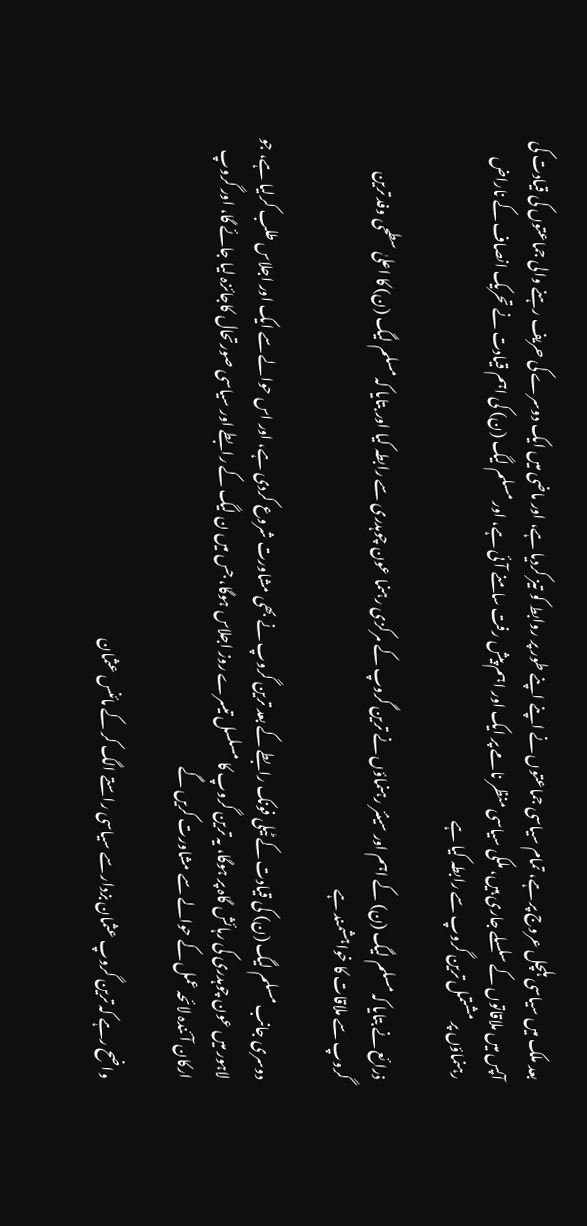بعد ملک میں سیاسی ہلچل عروج پر ہے، تمام سیاسی جماعتوں نے اپنے اپنے طور پر روابط کو تیز کردیا ہے، اور ماضی میں ایک دوسرے کی حریف رہنے والی جماعتوں کی قیادت کی آپس میں ملاقاتوں کے سلسلے جاری ہیں، ملکی سیاسی منظر نامے پر ایک اور اہم پیش رفت سامنے آئی ہے، اور مسلم لیگ (ن) کی اہم قیادت نے تحریک انصاف کے ناراض رہنماؤں پر مشتمل ترین گروپ سے رابطہ کیا ہے

ذرائع نے بتایا کہ مسلم لیگ (ن) کے اہم اور سینئر رہنماؤں نے ترین گروپ کے مرکزی رہنما عون چوہدری سے رابطہ کیا اور بتایا کہ مسلم لیگ (ن) کا اعلیٰ سطحی وفد ترین گروپ سے ملاقات کا خواہشمند ہے

دوسری جانب مسلم لیگ (ن) کی قیادت کے ٹیلی فونک رابطے کے بعد ترین گروپ نے بھی مشاورت شروع کردی ہے، اور اس حوالے سے ایک اور اجلاس طلب کرلیا ہے، جو لاہور میں عون چوہدری کی رہائش گاہ پر ہوگا، یہ ترین گروپ کا مسلسل تیسرے روز اجلاس ہوگا، جس میں ن لیگ کے رابطے اور سیاسی صورتحال کاجائزہ لیا جائے گا، اور گروپ ارکان آئندہ لائحہ عمل کے حوالے سے مشاورت کریں گے

واضح رہے کہ ترین گروپ عثمان بزدار سے سیاسی راستے الگ کر کے مائنس عثمان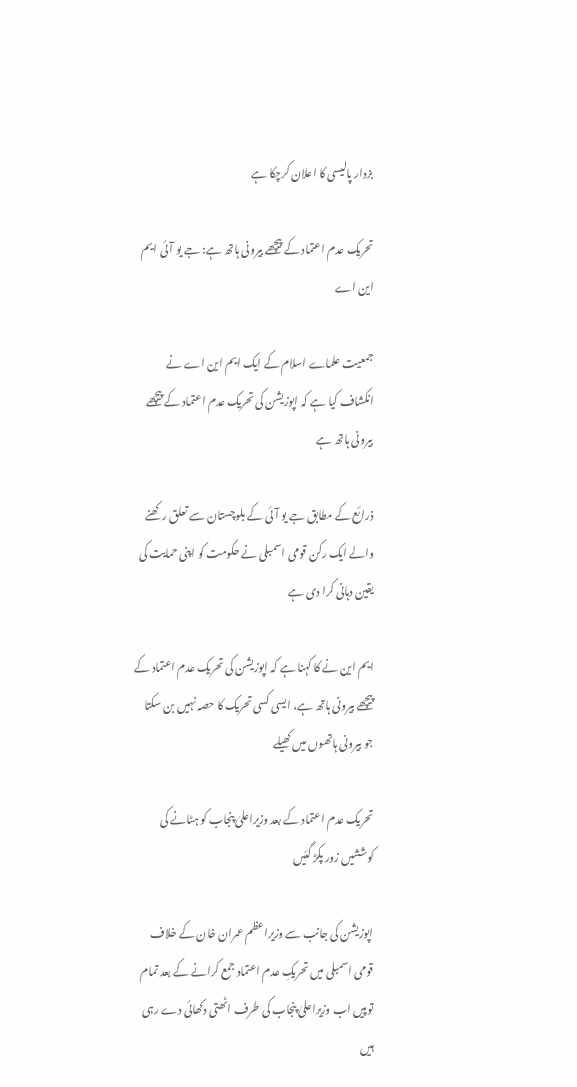بزدار پالیسی کا اعلان کرچکا ہے

تحریک عدم اعتماد کے پیچھے بیرونی ہاتھ ہے: جے یو آئی ایم این اے

جمعیت علماے اسلام کے ایک ایم این اے نے انکشاف کیا ہے کہ اپوزیشن کی تحریک عدم اعتماد کے پیچھے بیرونی ہاتھ ہے

ذرائع کے مطابق جے یو آئی کے بلوچستان سے تعلق رکھنے والے ایک رکن قومی اسمبلی نے حکومت کو اپنی حمایت کی یقین دہانی کرا دی ہے

ایم این نے کا کہنا ہے کہ اپوزیشن کی تحریک عدم اعتماد کے پیچھے بیرونی ہاتھ ہے، ایسی کسی تحریک کا حصہ نہیں بن سکتا جو بیرونی ہاتھوں میں کھیلے

تحریک عدم اعتماد کے بعد وزیراعلیٰ پنجاب کو ہٹانے کی کوششیں زور پکڑ گئیں

اپوزیشن کی جانب سے وزیراعظم عمران خان کے خلاف قومی اسمبلی میں تحریکِ عدم اعتماد جمع کرانے کے بعد تمام توپیں اب وزیراعلیٰ پنجاب کی طرف اٹھتی دکھائی دے رہی ہیں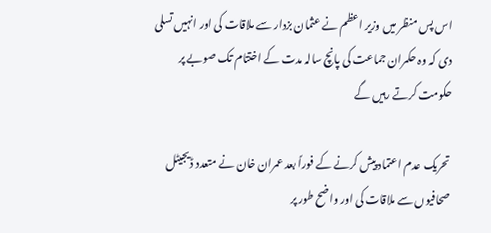اس پس منظر میں وزیر اعظم نے عثمان بزدار سے ملاقات کی اور انہیں تسلی دی کہ وہ حکمران جماعت کی پانچ سالہ مدت کے اختتام تک صوبے پر حکومت کرتے رہیں گے

تحریک عدم اعتماد پیش کرنے کے فوراً بعد عمران خان نے متعدد ڈیجیٹل صحافیوں سے ملاقات کی اور واضح طور پر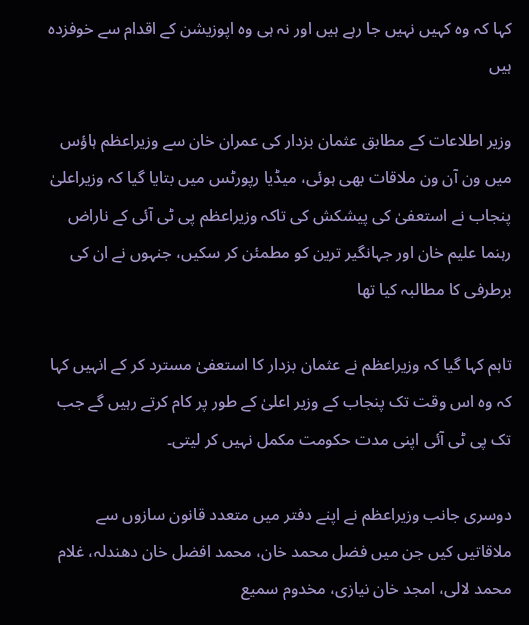کہا کہ وہ کہیں نہیں جا رہے ہیں اور نہ ہی وہ اپوزیشن کے اقدام سے خوفزدہ ہیں

وزیر اطلاعات کے مطابق عثمان بزدار کی عمران خان سے وزیراعظم ہاؤس میں ون آن ون ملاقات بھی ہوئی، میڈیا رپورٹس میں بتایا گیا کہ وزیراعلیٰ پنجاب نے استعفیٰ کی پیشکش کی تاکہ وزیراعظم پی ٹی آئی کے ناراض رہنما علیم خان اور جہانگیر ترین کو مطمئن کر سکیں، جنہوں نے ان کی برطرفی کا مطالبہ کیا تھا

تاہم کہا گیا کہ وزیراعظم نے عثمان بزدار کا استعفیٰ مسترد کر کے انہیں کہا کہ وہ اس وقت تک پنجاب کے وزیر اعلیٰ کے طور پر کام کرتے رہیں گے جب تک پی ٹی آئی اپنی مدت حکومت مکمل نہیں کر لیتی۔

دوسری جانب وزیراعظم نے اپنے دفتر میں متعدد قانون سازوں سے ملاقاتیں کیں جن میں فضل محمد خان، محمد افضل خان دھندلہ، غلام محمد لالی، امجد خان نیازی، مخدوم سمیع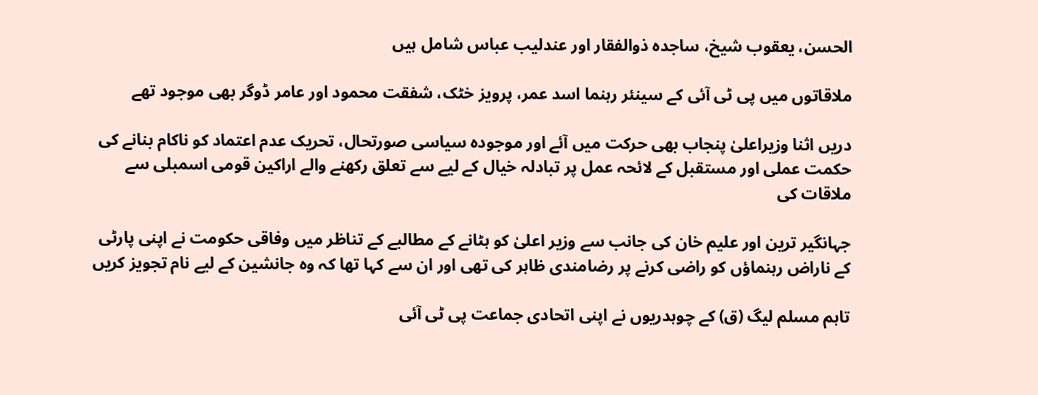الحسن، یعقوب شیخ، ساجدہ ذوالفقار اور عندلیب عباس شامل ہیں

ملاقاتوں میں پی ٹی آئی کے سینئر رہنما اسد عمر، پرویز خٹک، شفقت محمود اور عامر ڈوگر بھی موجود تھے

دریں اثنا وزیراعلیٰ پنجاب بھی حرکت میں آئے اور موجودہ سیاسی صورتحال، تحریک عدم اعتماد کو ناکام بنانے کی حکمت عملی اور مستقبل کے لائحہ عمل پر تبادلہ خیال کے لیے سے تعلق رکھنے والے اراکین قومی اسمبلی سے ملاقات کی

جہانگیر ترین اور علیم خان کی جانب سے وزیر اعلیٰ کو ہٹانے کے مطالبے کے تناظر میں وفاقی حکومت نے اپنی پارٹی کے ناراض رہنماؤں کو راضی کرنے پر رضامندی ظاہر کی تھی اور ان سے کہا تھا کہ وہ جانشین کے لیے نام تجویز کریں

تاہم مسلم لیگ (ق) کے چوہدریوں نے اپنی اتحادی جماعت پی ٹی آئی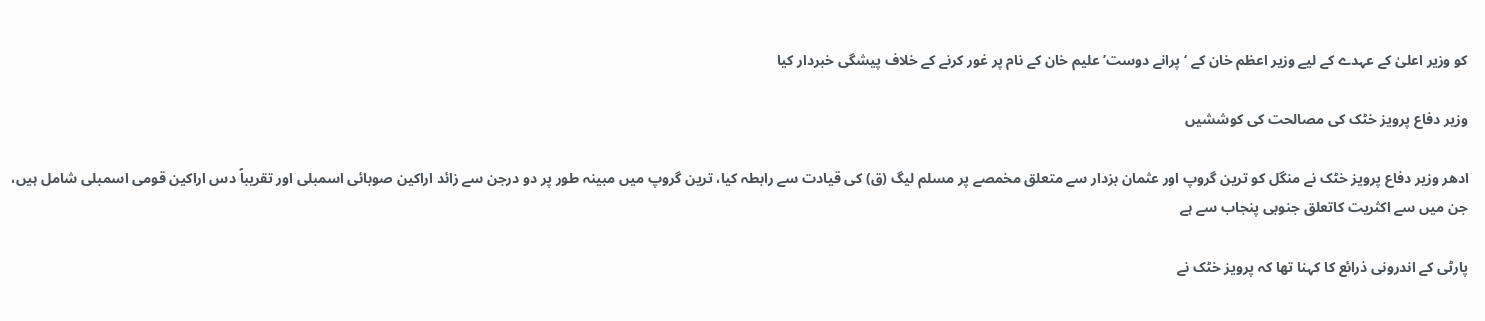کو وزیر اعلیٰ کے عہدے کے لیے وزیر اعظم خان کے ‘پرانے دوست’ علیم خان کے نام پر غور کرنے کے خلاف پیشگی خبردار کیا

وزیر دفاع پرویز خٹک کی مصالحت کی کوششیں

ادھر وزیر دفاع پرویز خٹک نے منگل کو ترین گروپ اور عثمان بزدار سے متعلق مخمصے پر مسلم لیگ (ق) کی قیادت سے رابطہ کیا، ترین گروپ میں مبینہ طور پر دو درجن سے زائد اراکین صوبائی اسمبلی اور تقریباً دس اراکین قومی اسمبلی شامل ہیں، جن میں سے اکثریت کاتعلق جنوبی پنجاب سے ہے

پارٹی کے اندرونی ذرائع کا کہنا تھا کہ پرویز خٹک نے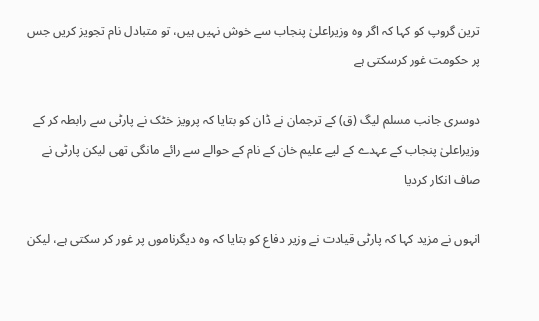ترین گروپ کو کہا کہ اگر وہ وزیراعلیٰ پنجاب سے خوش نہیں ہیں، تو متبادل نام تجویز کریں جس پر حکومت غور کرسکتی ہے

دوسری جانب مسلم لیگ (ق) کے ترجمان نے ڈان کو بتایا کہ پرویز خٹک نے پارٹی سے رابطہ کر کے وزیراعلیٰ پنجاب کے عہدے کے لیے علیم خان کے نام کے حوالے سے رائے مانگی تھی لیکن پارٹی نے صاف انکار کردیا

انہوں نے مزید کہا کہ پارٹی قیادت نے وزیر دفاع کو بتایا کہ وہ دیگرناموں پر غور کر سکتی ہے، لیکن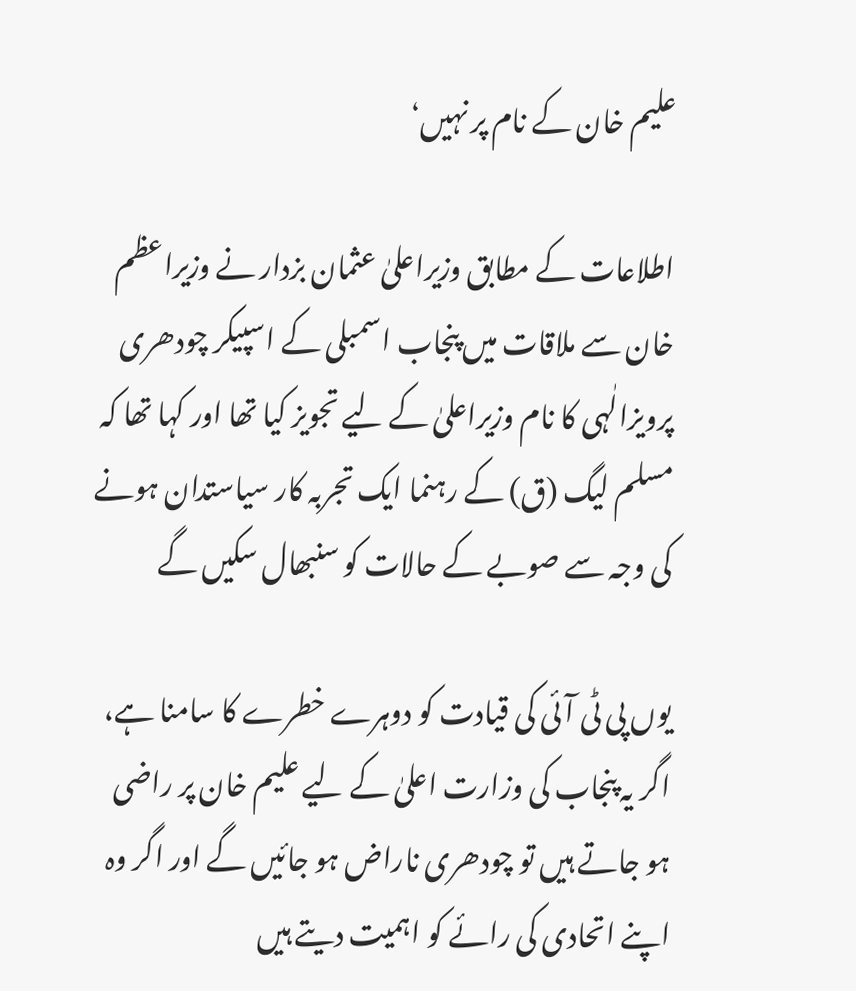علیم خان کے نام پر نہیں‘

اطلاعات کے مطابق وزیراعلیٰ عثمان بزدار نے وزیراعظم خان سے ملاقات میں پنجاب اسمبلی کے اسپیکر چودھری پرویزالٰہی کا نام وزیراعلیٰ کے لیے تجویز کیا تھا اور کہا تھا کہ مسلم لیگ (ق) کے رہنما ایک تجربہ کار سیاستدان ہونے کی وجہ سے صوبے کے حالات کو سنبھال سکیں گے

یوں پی ٹی آئی کی قیادت کو دوہرے خطرے کا سامنا ہے، اگر یہ پنجاب کی وزارت اعلیٰ کے لیے علیم خان پر راضی ہو جاتے ہیں تو چودھری ناراض ہو جائیں گے اور اگر وہ اپنے اتحادی کی رائے کو اہمیت دیتے ہیں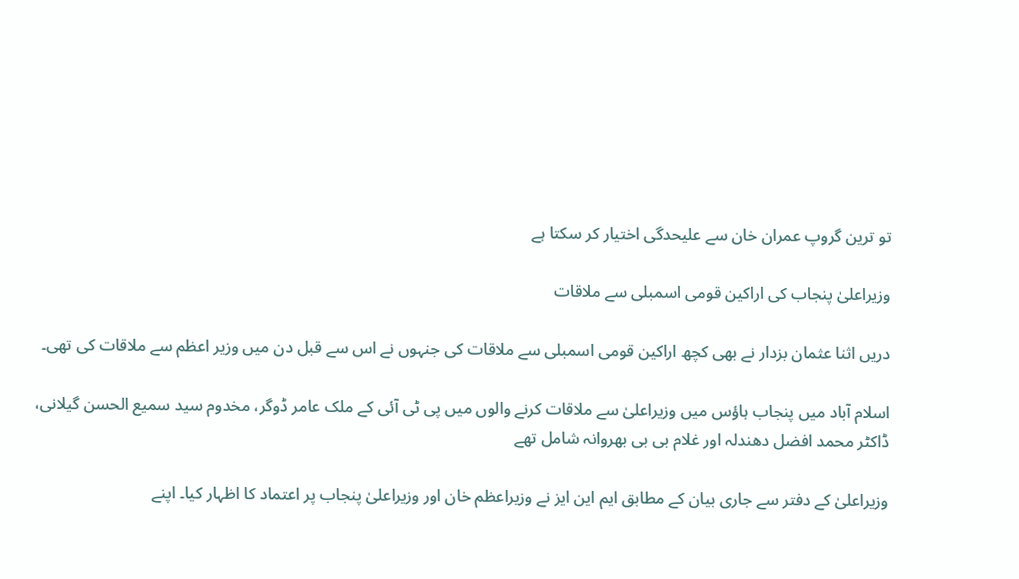تو ترین گروپ عمران خان سے علیحدگی اختیار کر سکتا ہے

وزیراعلیٰ پنجاب کی اراکین قومی اسمبلی سے ملاقات

دریں اثنا عثمان بزدار نے بھی کچھ اراکین قومی اسمبلی سے ملاقات کی جنہوں نے اس سے قبل دن میں وزیر اعظم سے ملاقات کی تھی۔

اسلام آباد میں پنجاب ہاؤس میں وزیراعلیٰ سے ملاقات کرنے والوں میں پی ٹی آئی کے ملک عامر ڈوگر، مخدوم سید سمیع الحسن گیلانی، ڈاکٹر محمد افضل دھندلہ اور غلام بی بی بھروانہ شامل تھے

وزیراعلیٰ کے دفتر سے جاری بیان کے مطابق ایم این ایز نے وزیراعظم خان اور وزیراعلیٰ پنجاب پر اعتماد کا اظہار کیا۔ اپنے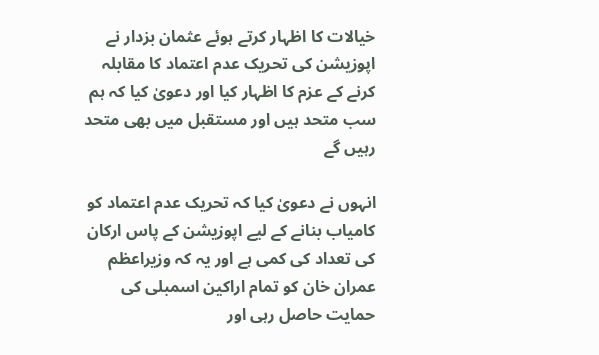خیالات کا اظہار کرتے ہوئے عثمان بزدار نے اپوزیشن کی تحریک عدم اعتماد کا مقابلہ کرنے کے عزم کا اظہار کیا اور دعویٰ کیا کہ ہم سب متحد ہیں اور مستقبل میں بھی متحد رہیں گے

انہوں نے دعویٰ کیا کہ تحریک عدم اعتماد کو کامیاب بنانے کے لیے اپوزیشن کے پاس ارکان کی تعداد کی کمی ہے اور یہ کہ وزیراعظم عمران خان کو تمام اراکین اسمبلی کی حمایت حاصل رہی اور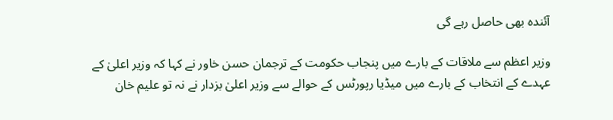آئندہ بھی حاصل رہے گی

وزیر اعظم سے ملاقات کے بارے میں پنجاب حکومت کے ترجمان حسن خاور نے کہا کہ وزیر اعلیٰ کے عہدے کے انتخاب کے بارے میں میڈیا رپورٹس کے حوالے سے وزیر اعلیٰ بزدار نے نہ تو علیم خان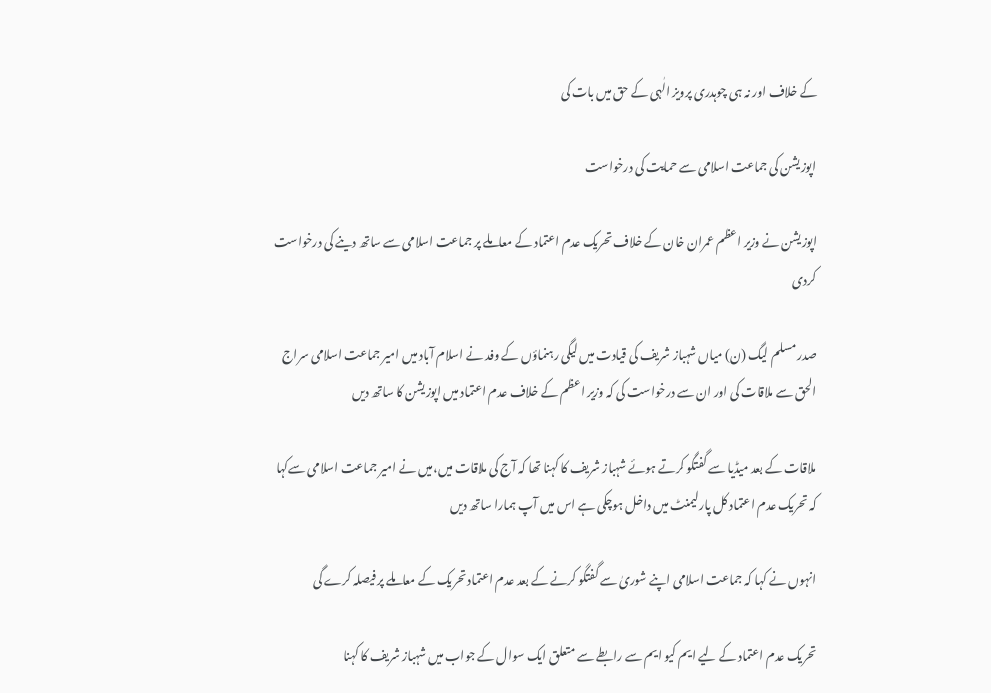کے خلاف اور نہ ہی چوہدری پرویز الٰہی کے حق میں بات کی

اپوزیشن کی جماعت اسلامی سے حمایت کی درخواست

اپوزیشن نے وزیر اعظم عمران خان کے خلاف تحریک عدم اعتماد کے معاملے پر جماعت اسلامی سے ساتھ دینے کی درخواست کردی

صدر مسلم لیگ (ن) میاں شہباز شریف کی قیادت میں لیگی رہنماؤں کے وفد نے اسلام آباد میں امیر جماعت اسلامی سراج الحق سے ملاقات کی اور ان سے درخواست کی کہ وزیر اعظم کے خلاف عدم اعتماد میں اپوزیشن کا ساتھ دیں

ملاقات کے بعد میڈیا سے گفتگو کرتے ہوئے شہباز شریف کا کہنا تھا کہ آج کی ملاقات میں،میں نے امیر جماعت اسلامی سےکہا کہ تحریک عدم اعتماد کل پارلیمنٹ میں داخل ہوچکی ہے اس میں آپ ہمارا ساتھ دیں

انہوں نے کہا کہ جماعت اسلامی اپنے شوریٰ سے گفتگو کرنے کے بعد عدم اعتماد تحریک کے معاملے پر فیصلہ کرے گی

تحریک عدم اعتماد کے لیے ایم کیو ایم سے رابطے سے متعلق ایک سوال کے جواب میں شہباز شریف کا کہنا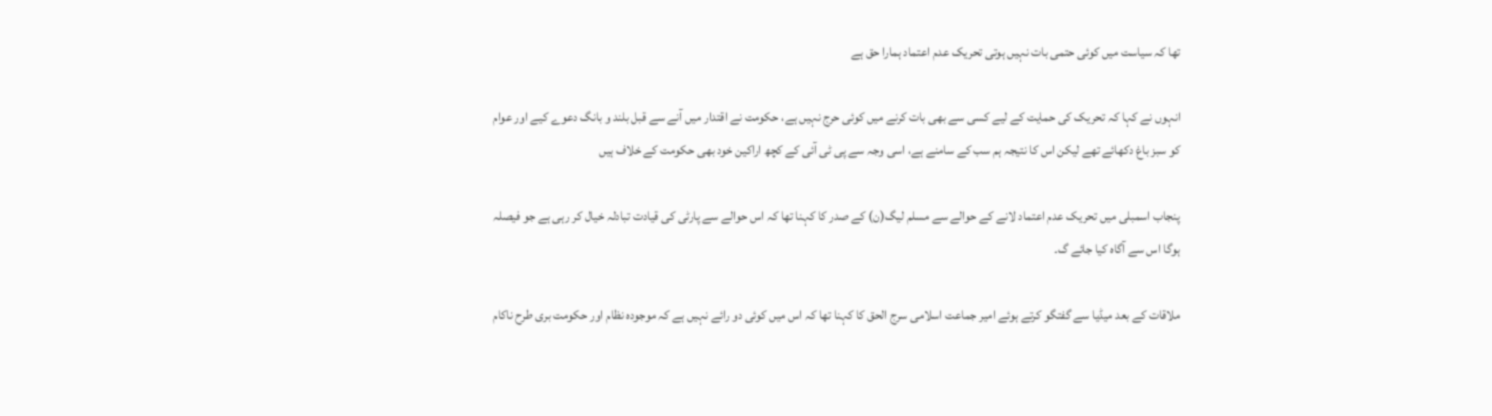تھا کہ سیاست میں کوئی حتمی بات نہیں ہوتی تحریک عدم اعتماد ہمارا حق ہے

انہوں نے کہا کہ تحریک کی حمایت کے لیے کسی سے بھی بات کرنے میں کوئی حرج نہیں ہے، حکومت نے اقتدار میں آنے سے قبل بلند و بانگ دعوے کیے اور عوام کو سبز باغ دکھائے تھے لیکن اس کا نتیجہ ہم سب کے سامنے ہے، اسی وجہ سے پی ٹی آئی کے کچھ اراکین خود بھی حکومت کے خلاف ہیں

پنجاب اسمبلی میں تحریک عدم اعتماد لانے کے حوالے سے مسلم لیگ(ن) کے صدر کا کہنا تھا کہ اس حوالے سے پارٹی کی قیادت تبادلہ خیال کر رہی ہے جو فیصلہ ہوگا اس سے آگاہ کیا جائے گ۔

ملاقات کے بعد میڈیا سے گفتگو کرتے ہوئے امیر جماعت اسلامی سرج الحق کا کہنا تھا کہ اس میں کوئی دو رائے نہیں ہے کہ موجودہ نظام اور حکومت بری طرح ناکام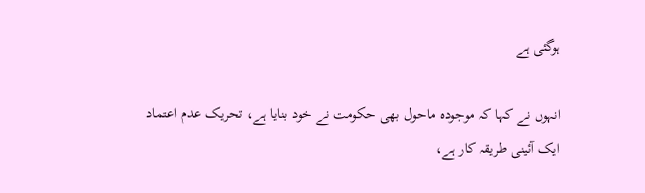ہوگئی ہے

انہوں نے کہا کہ موجودہ ماحول بھی حکومت نے خود بنایا ہے، تحریک عدم اعتماد ایک آئینی طریقہ کار ہے،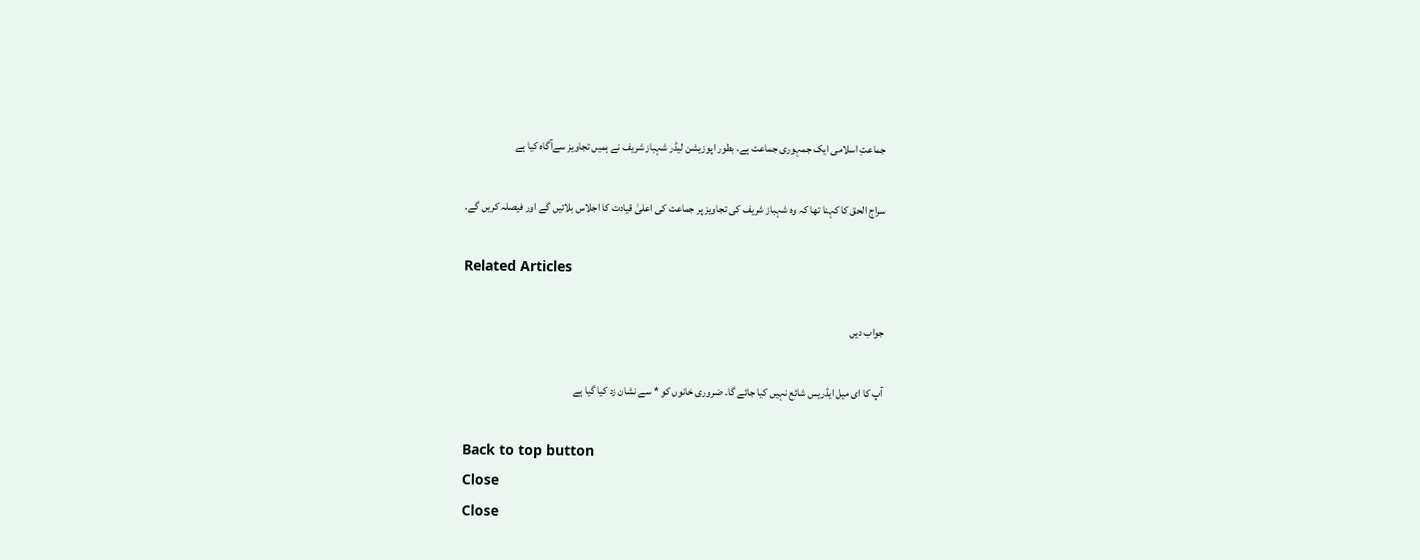جماعتِ اسلامی ایک جمہوری جماعت ہے، بطور اپوزیشن لیڈر شہباز شریف نے ہمیں تجاویز سےآگاہ کیا ہے

سراج الحق کا کہنا تھا کہ وہ شہباز شریف کی تجاویز پر جماعت کی اعلیٰ قیادت کا اجلاس بلائیں گے اور فیصلہ کریں گے.

Related Articles

جواب دیں

آپ کا ای میل ایڈریس شائع نہیں کیا جائے گا۔ ضروری خانوں کو * سے نشان زد کیا گیا ہے

Back to top button
Close
Close